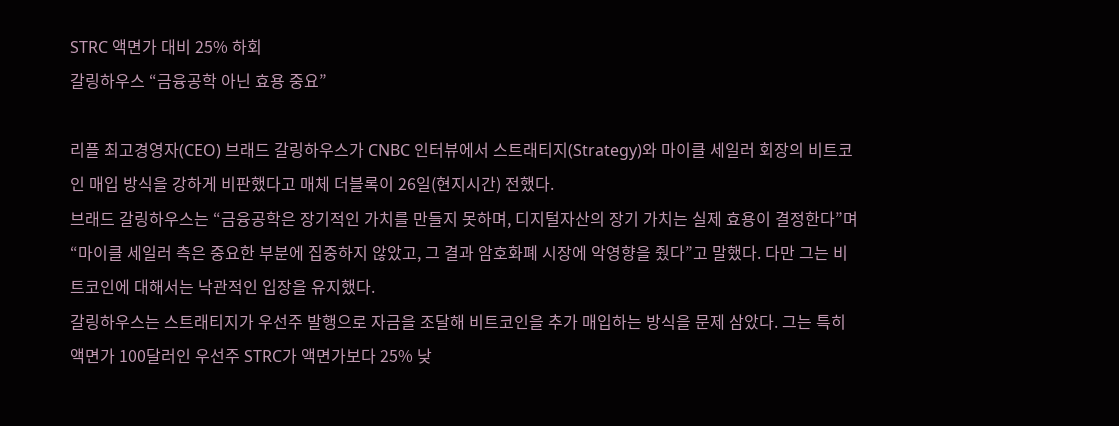STRC 액면가 대비 25% 하회
갈링하우스 “금융공학 아닌 효용 중요”

리플 최고경영자(CEO) 브래드 갈링하우스가 CNBC 인터뷰에서 스트래티지(Strategy)와 마이클 세일러 회장의 비트코인 매입 방식을 강하게 비판했다고 매체 더블록이 26일(현지시간) 전했다.
브래드 갈링하우스는 “금융공학은 장기적인 가치를 만들지 못하며, 디지털자산의 장기 가치는 실제 효용이 결정한다”며 “마이클 세일러 측은 중요한 부분에 집중하지 않았고, 그 결과 암호화폐 시장에 악영향을 줬다”고 말했다. 다만 그는 비트코인에 대해서는 낙관적인 입장을 유지했다.
갈링하우스는 스트래티지가 우선주 발행으로 자금을 조달해 비트코인을 추가 매입하는 방식을 문제 삼았다. 그는 특히 액면가 100달러인 우선주 STRC가 액면가보다 25% 낮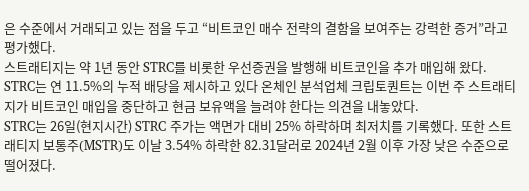은 수준에서 거래되고 있는 점을 두고 “비트코인 매수 전략의 결함을 보여주는 강력한 증거”라고 평가했다.
스트래티지는 약 1년 동안 STRC를 비롯한 우선증권을 발행해 비트코인을 추가 매입해 왔다. STRC는 연 11.5%의 누적 배당을 제시하고 있다 온체인 분석업체 크립토퀀트는 이번 주 스트래티지가 비트코인 매입을 중단하고 현금 보유액을 늘려야 한다는 의견을 내놓았다.
STRC는 26일(현지시간) STRC 주가는 액면가 대비 25% 하락하며 최저치를 기록했다. 또한 스트래티지 보통주(MSTR)도 이날 3.54% 하락한 82.31달러로 2024년 2월 이후 가장 낮은 수준으로 떨어졌다.